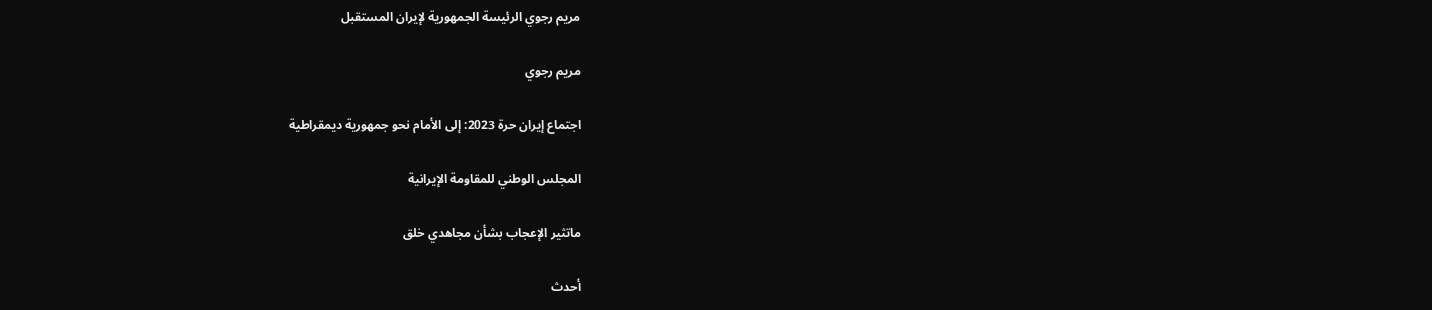مريم رجوي الرئيسة الجمهورية لإيران المستقبل

مريم رجوي

اجتماع إيران حرة 2023: إلى الأمام نحو جمهورية ديمقراطية

المجلس الوطني للمقاومة الإيرانية

ماتثير الإعجاب بشأن مجاهدي خلق

أحدث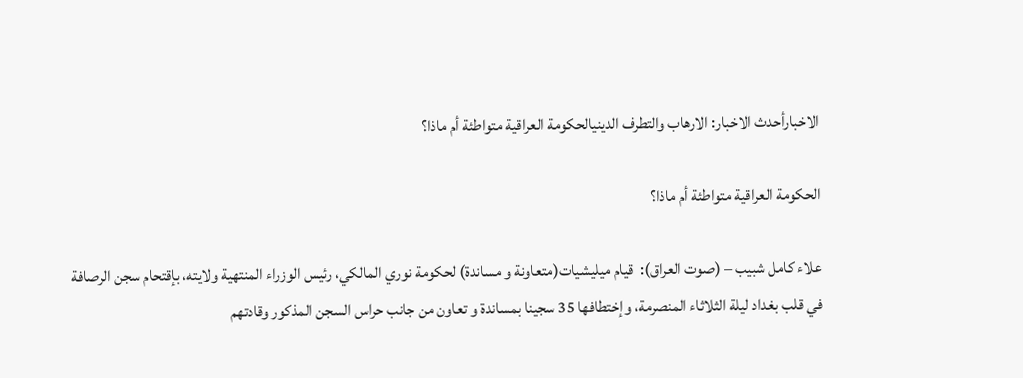الاخبارأحدث الاخبار: الارهاب والتطرف الدينيالحکومة العراقية متواطئة أم ماذا؟

الحکومة العراقية متواطئة أم ماذا؟

علاء کامل شبيب – (صوت العراق):  قيام ميليشيات(متعاونة و مساندة) لحکومة نوري المالکي، رئيس الوزراء المنتهية ولايته، بإقتحام سجن الرصافة في قلب بغداد ليلة الثلاثاء المنصرمة، وإختطافها 35 سجينا بمساندة و تعاون من جانب حراس السجن المذکور وقادتهم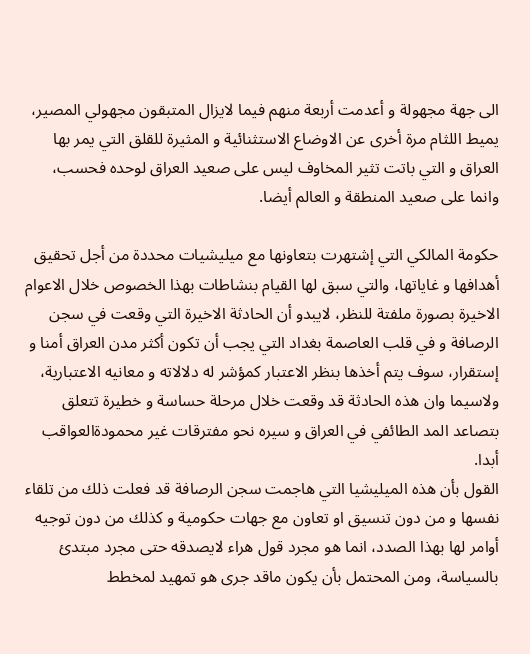الى جهة مجهولة و أعدمت أربعة منهم فيما لايزال المتبقون مجهولي المصير، يميط اللثام مرة أخرى عن الاوضاع الاستثنائية و المثيرة للقلق التي يمر بها العراق و التي باتت تثير المخاوف ليس على صعيد العراق لوحده فحسب، وانما على صعيد المنطقة و العالم أيضا.

حکومة المالکي التي إشتهرت بتعاونها مع ميليشيات محددة من أجل تحقيق أهدافها و غاياتها، والتي سبق لها القيام بنشاطات بهذا الخصوص خلال الاعوام الاخيرة بصورة ملفتة للنظر، لايبدو أن الحادثة الاخيرة التي وقعت في سجن الرصافة و في قلب العاصمة بغداد التي يجب أن تکون أکثر مدن العراق أمنا و إستقرار، سوف يتم أخذها بنظر الاعتبار کمؤشر له دلالاته و معانيه الاعتبارية، ولاسيما وان هذه الحادثة قد وقعت خلال مرحلة حساسة و خطيرة تتعلق بتصاعد المد الطائفي في العراق و سيره نحو مفترقات غير محمودةالعواقب أبدا.
القول بأن هذه الميليشيا التي هاجمت سجن الرصافة قد فعلت ذلك من تلقاء نفسها و من دون تنسيق او تعاون مع جهات حکومية و کذلك من دون توجيه أوامر لها بهذا الصدد، انما هو مجرد قول هراء لايصدقه حتى مجرد مبتدئ بالسياسة، ومن المحتمل بأن يکون ماقد جرى هو تمهيد لمخطط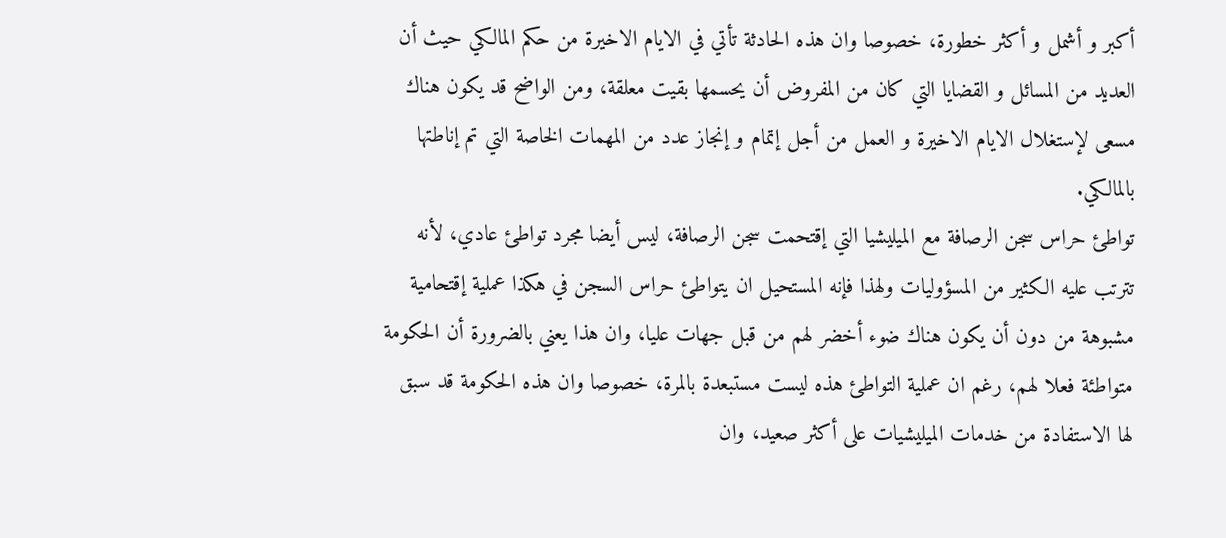أکبر و أشمل و أکثر خطورة، خصوصا وان هذه الحادثة تأتي في الايام الاخيرة من حکم المالکي حيث أن العديد من المسائل و القضايا التي کان من المفروض أن يحسمها بقيت معلقة، ومن الواضح قد يکون هناك مسعى لإستغلال الايام الاخيرة و العمل من أجل إتمام و إنجاز عدد من المهمات الخاصة التي تم إناطتها بالمالکي.
تواطئ حراس سجن الرصافة مع الميليشيا التي إقتحمت سجن الرصافة، ليس أيضا مجرد تواطئ عادي، لأنه تترتب عليه الکثير من المسؤوليات ولهذا فإنه المستحيل ان يتواطئ حراس السجن في هکذا عملية إقتحامية مشبوهة من دون أن يکون هناك ضوء أخضر لهم من قبل جهات عليا، وان هذا يعني بالضرورة أن الحکومة متواطئة فعلا لهم، رغم ان عملية التواطئ هذه ليست مستبعدة بالمرة، خصوصا وان هذه الحکومة قد سبق لها الاستفادة من خدمات الميليشيات على أکثر صعيد، وان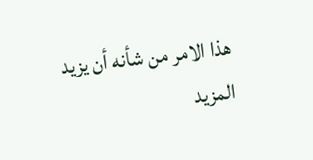هذا الامر من شأنه أن يزيد المزيد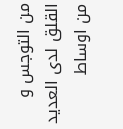من التوجس و القلق لدى العديد من اوساط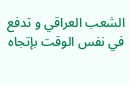الشعب العراقي و تدفع في نفس الوقت بإتجاه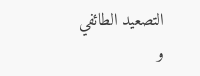التصعيد الطائفي و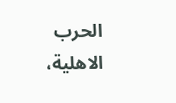الحرب الاهلية،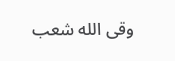وقى الله شعب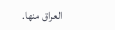العراق منها.